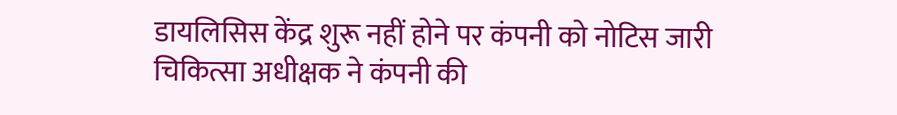डायलिसिस केंद्र शुरू नहीं होने पर कंपनी को नोटिस जारी
चिकित्सा अधीक्षक ने कंपनी की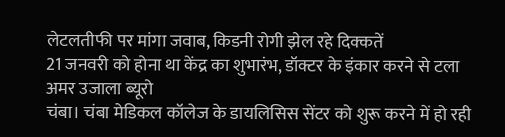लेटलतीफी पर मांगा जवाब, किडनी रोगी झेल रहे दिक्कतें
21 जनवरी को होना था केंद्र का शुभारंभ, डॉक्टर के इंकार करने से टला
अमर उजाला ब्यूरो
चंबा। चंबा मेडिकल कॉलेज के डायलिसिस सेंटर को शुरू करने में हो रही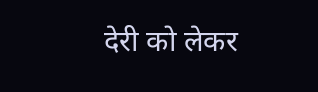देरी को लेकर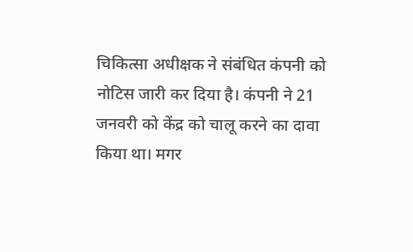चिकित्सा अधीक्षक ने संबंधित कंपनी को नोटिस जारी कर दिया है। कंपनी ने 21 जनवरी को केंद्र को चालू करने का दावा किया था। मगर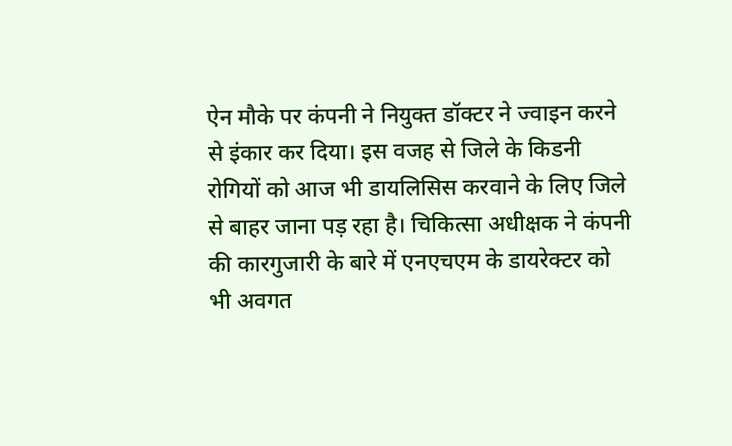ऐन मौके पर कंपनी ने नियुक्त डॉक्टर ने ज्वाइन करने से इंकार कर दिया। इस वजह से जिले के किडनी रोगियों को आज भी डायलिसिस करवाने के लिए जिले से बाहर जाना पड़ रहा है। चिकित्सा अधीक्षक ने कंपनी की कारगुजारी के बारे में एनएचएम के डायरेक्टर को भी अवगत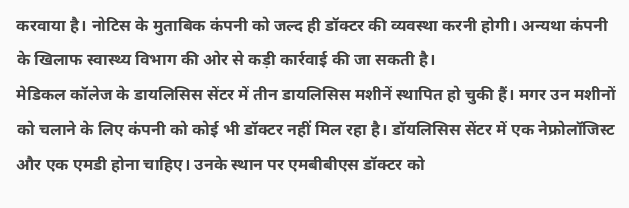करवाया है। नोटिस के मुताबिक कंपनी को जल्द ही डॉक्टर की व्यवस्था करनी होगी। अन्यथा कंपनी के खिलाफ स्वास्थ्य विभाग की ओर से कड़ी कार्रवाई की जा सकती है।
मेडिकल कॉलेज के डायलिसिस सेंटर में तीन डायलिसिस मशीनें स्थापित हो चुकी हैं। मगर उन मशीनों को चलाने के लिए कंपनी को कोई भी डॉक्टर नहीं मिल रहा है। डॉयलिसिस सेंटर में एक नेफ्रोलॉजिस्ट और एक एमडी होना चाहिए। उनके स्थान पर एमबीबीएस डॉक्टर को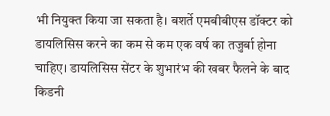भी नियुक्त किया जा सकता है। बशर्ते एमबीबीएस डॉक्टर को डायलिसिस करने का कम से कम एक वर्ष का तजुर्बा होना चाहिए। डायलिसिस सेंटर के शुभारंभ की खबर फैलने के बाद किडनी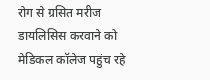रोग से ग्रसित मरीज डायलिसिस करवाने को मेडिकल कॉलेज पहुंच रहे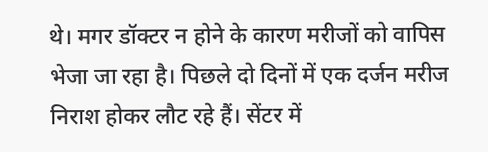थे। मगर डॉक्टर न होने के कारण मरीजों को वापिस भेजा जा रहा है। पिछले दो दिनों में एक दर्जन मरीज निराश होकर लौट रहे हैं। सेंटर में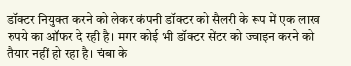डॉक्टर नियुक्त करने को लेकर कंपनी डॉक्टर को सैलरी के रूप में एक लाख रुपये का ऑफर दे रही है। मगर कोई भी डॉक्टर सेंटर को ज्वाइन करने को तैयार नहीं हो रहा है। चंबा के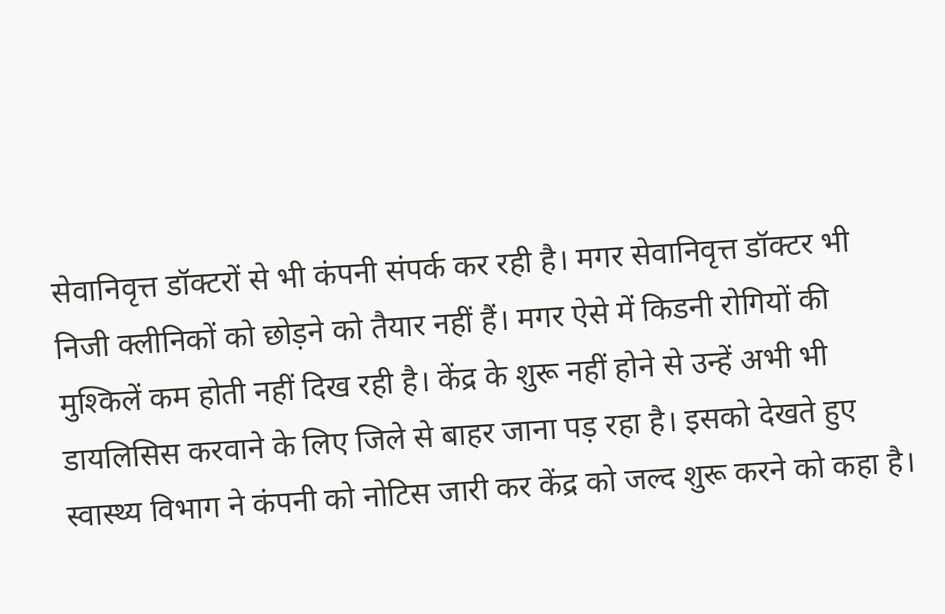सेवानिवृत्त डॉक्टरों से भी कंपनी संपर्क कर रही है। मगर सेवानिवृत्त डॉक्टर भी निजी क्लीनिकों को छोड़ने को तैयार नहीं हैं। मगर ऐसे में किडनी रोगियों की मुश्किलें कम होती नहीं दिख रही है। केंद्र के शुरू नहीं होने से उन्हें अभी भी डायलिसिस करवाने के लिए जिले से बाहर जाना पड़ रहा है। इसको देखते हुए स्वास्थ्य विभाग ने कंपनी को नोटिस जारी कर केंद्र को जल्द शुरू करने को कहा है।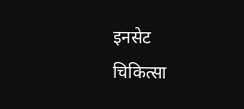इनसेट
चिकित्सा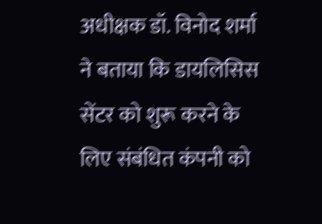अधीक्षक डॉ. विनोद शर्मा ने बताया कि डायलिसिस सेंटर को शुरू करने के लिए संबंधित कंपनी को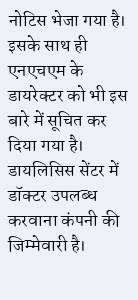नोटिस भेजा गया है। इसके साथ ही एनएचएम के डायरेक्टर को भी इस बारे में सूचित कर दिया गया है। डायलिसिस सेंटर में डॉक्टर उपलब्ध करवाना कंपनी की जिम्मेवारी है।